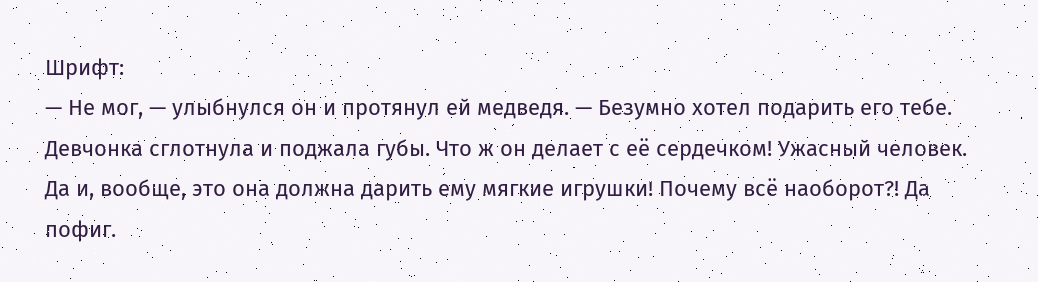Шрифт:
— Не мог, — улыбнулся он и протянул ей медведя. — Безумно хотел подарить его тебе.
Девчонка сглотнула и поджала губы. Что ж он делает с её сердечком! Ужасный человек. Да и, вообще, это она должна дарить ему мягкие игрушки! Почему всё наоборот?! Да пофиг.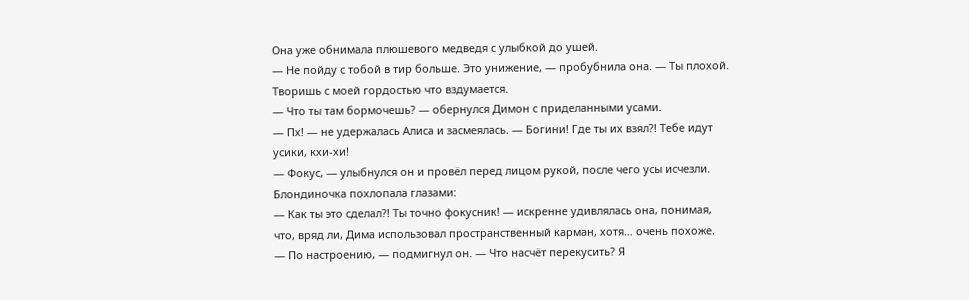Она уже обнимала плюшевого медведя с улыбкой до ушей.
— Не пойду с тобой в тир больше. Это унижение, — пробубнила она. — Ты плохой. Творишь с моей гордостью что вздумается.
— Что ты там бормочешь? — обернулся Димон с приделанными усами.
— Пх! — не удержалась Алиса и засмеялась. — Богини! Где ты их взял?! Тебе идут усики, кхи-хи!
— Фокус, — улыбнулся он и провёл перед лицом рукой, после чего усы исчезли.
Блондиночка похлопала глазами:
— Как ты это сделал?! Ты точно фокусник! — искренне удивлялась она, понимая, что, вряд ли, Дима использовал пространственный карман, хотя… очень похоже.
— По настроению, — подмигнул он. — Что насчёт перекусить? Я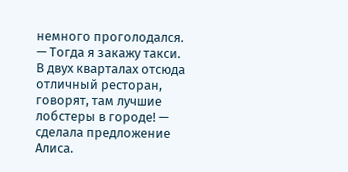немного проголодался.
— Тогда я закажу такси. В двух кварталах отсюда отличный ресторан, говорят, там лучшие лобстеры в городе! — сделала предложение Алиса.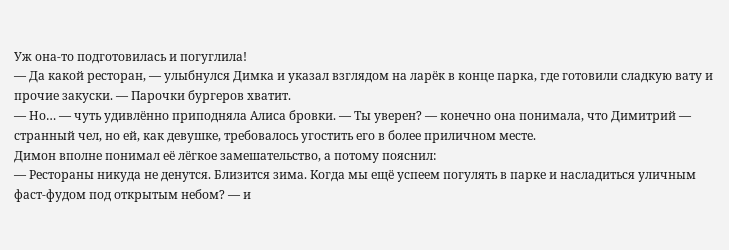Уж она-то подготовилась и погуглила!
— Да какой ресторан, — улыбнулся Димка и указал взглядом на ларёк в конце парка, где готовили сладкую вату и прочие закуски. — Парочки бургеров хватит.
— Но… — чуть удивлённо приподняла Алиса бровки. — Ты уверен? — конечно она понимала, что Димитрий — странный чел, но ей, как девушке, требовалось угостить его в более приличном месте.
Димон вполне понимал её лёгкое замешательство, а потому пояснил:
— Рестораны никуда не денутся. Близится зима. Когда мы ещё успеем погулять в парке и насладиться уличным фаст-фудом под открытым небом? — и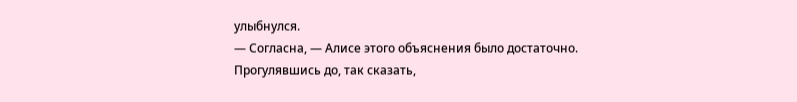улыбнулся.
— Согласна, — Алисе этого объяснения было достаточно.
Прогулявшись до, так сказать,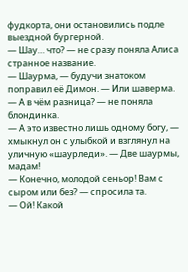фудкорта, они остановились подле выездной бургерной.
— Шау… что? — не сразу поняла Алиса странное название.
— Шаурма, — будучи знатоком поправил её Димон. — Или шаверма.
— А в чём разница? — не поняла блондинка.
— А это известно лишь одному богу, — хмыкнул он с улыбкой и взглянул на уличную «шаурледи». — Две шаурмы, мадам!
— Конечно, молодой сеньор! Вам с сыром или без? — спросила та.
— Ой! Какой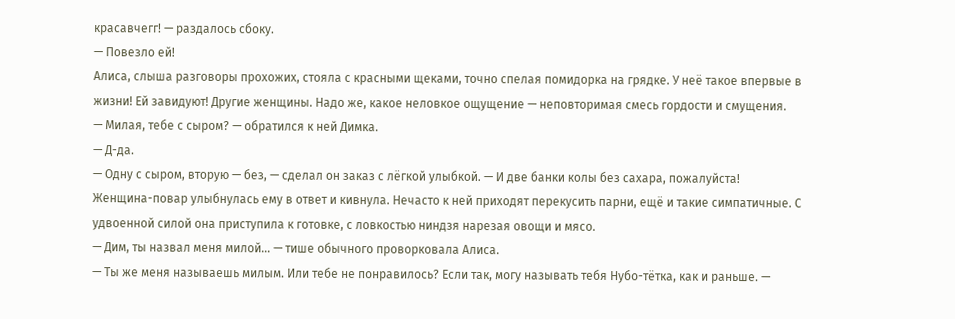красавчегг! — раздалось сбоку.
— Повезло ей!
Алиса, слыша разговоры прохожих, стояла с красными щеками, точно спелая помидорка на грядке. У неё такое впервые в жизни! Ей завидуют! Другие женщины. Надо же, какое неловкое ощущение — неповторимая смесь гордости и смущения.
— Милая, тебе с сыром? — обратился к ней Димка.
— Д-да.
— Одну с сыром, вторую — без, — сделал он заказ с лёгкой улыбкой. — И две банки колы без сахара, пожалуйста!
Женщина-повар улыбнулась ему в ответ и кивнула. Нечасто к ней приходят перекусить парни, ещё и такие симпатичные. С удвоенной силой она приступила к готовке, с ловкостью ниндзя нарезая овощи и мясо.
— Дим, ты назвал меня милой… — тише обычного проворковала Алиса.
— Ты же меня называешь милым. Или тебе не понравилось? Если так, могу называть тебя Нубо-тётка, как и раньше. —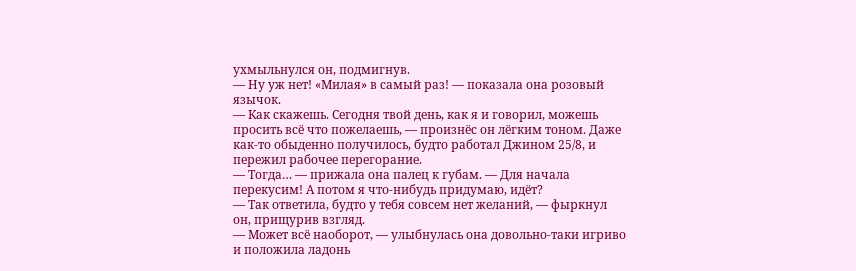ухмыльнулся он, подмигнув.
— Ну уж нет! «Милая» в самый раз! — показала она розовый язычок.
— Как скажешь. Сегодня твой день, как я и говорил, можешь просить всё что пожелаешь, — произнёс он лёгким тоном. Даже как-то обыденно получилось, будто работал Джином 25/8, и пережил рабочее перегорание.
— Тогда… — прижала она палец к губам. — Для начала перекусим! А потом я что-нибудь придумаю, идёт?
— Так ответила, будто у тебя совсем нет желаний, — фыркнул он, прищурив взгляд.
— Может всё наоборот, — улыбнулась она довольно-таки игриво и положила ладонь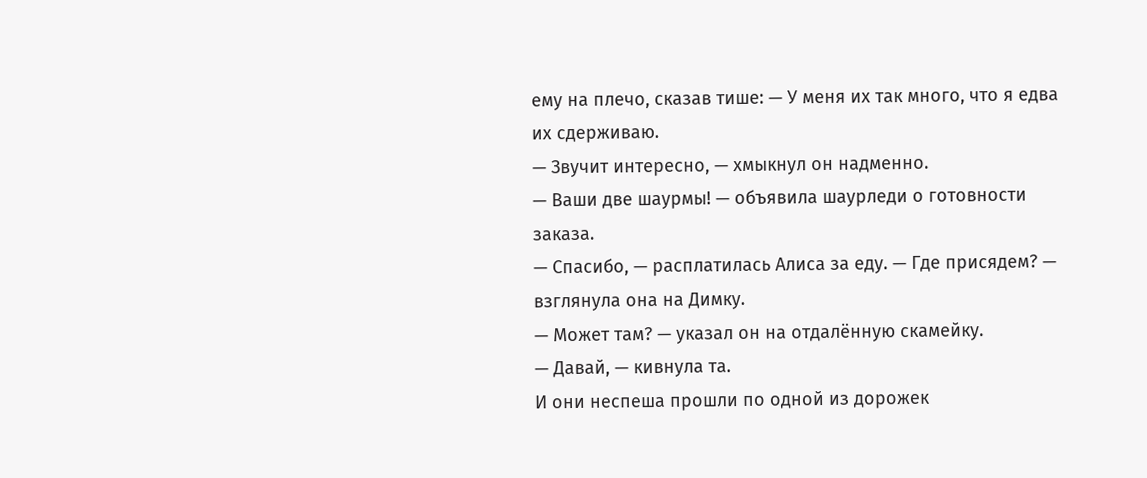ему на плечо, сказав тише: — У меня их так много, что я едва их сдерживаю.
— Звучит интересно, — хмыкнул он надменно.
— Ваши две шаурмы! — объявила шаурледи о готовности заказа.
— Спасибо, — расплатилась Алиса за еду. — Где присядем? — взглянула она на Димку.
— Может там? — указал он на отдалённую скамейку.
— Давай, — кивнула та.
И они неспеша прошли по одной из дорожек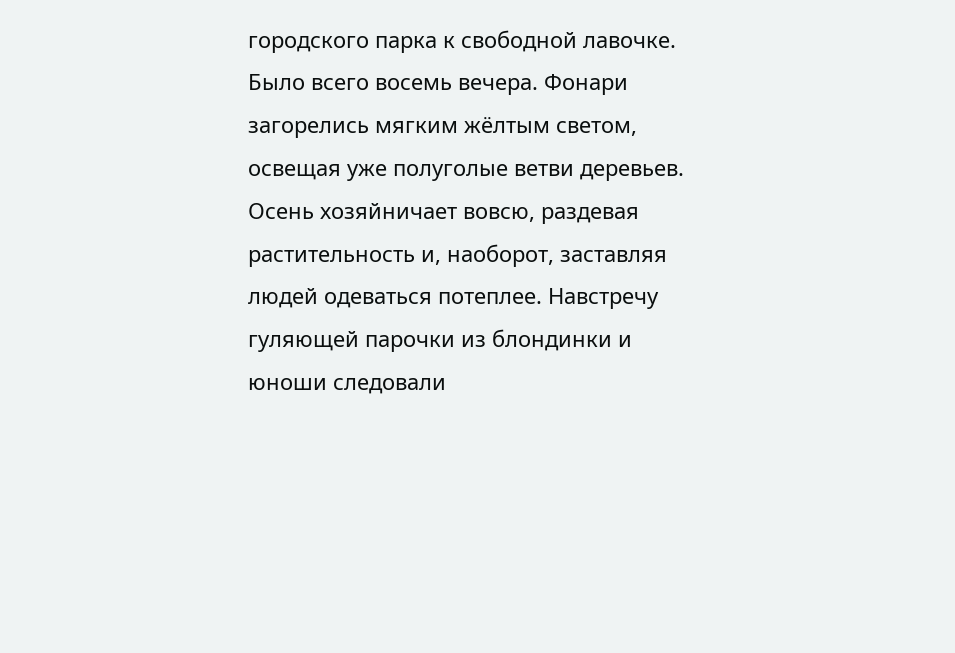городского парка к свободной лавочке. Было всего восемь вечера. Фонари загорелись мягким жёлтым светом, освещая уже полуголые ветви деревьев. Осень хозяйничает вовсю, раздевая растительность и, наоборот, заставляя людей одеваться потеплее. Навстречу гуляющей парочки из блондинки и юноши следовали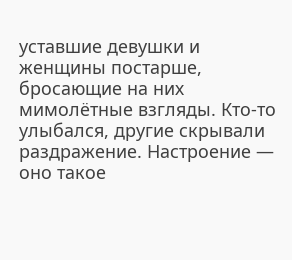уставшие девушки и женщины постарше, бросающие на них мимолётные взгляды. Кто-то улыбался, другие скрывали раздражение. Настроение — оно такое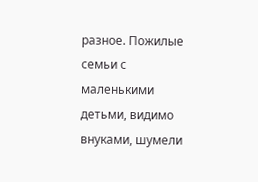разное. Пожилые семьи с маленькими детьми, видимо внуками, шумели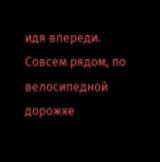идя впереди. Совсем рядом, по велосипедной дорожке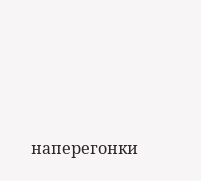наперегонки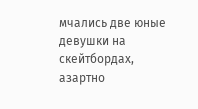мчались две юные девушки на скейтбордах, азартно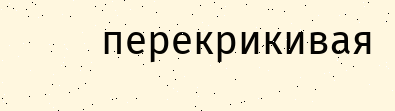перекрикивая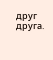друг друга.